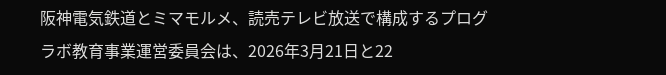阪神電気鉄道とミマモルメ、読売テレビ放送で構成するプログラボ教育事業運営委員会は、2026年3月21日と22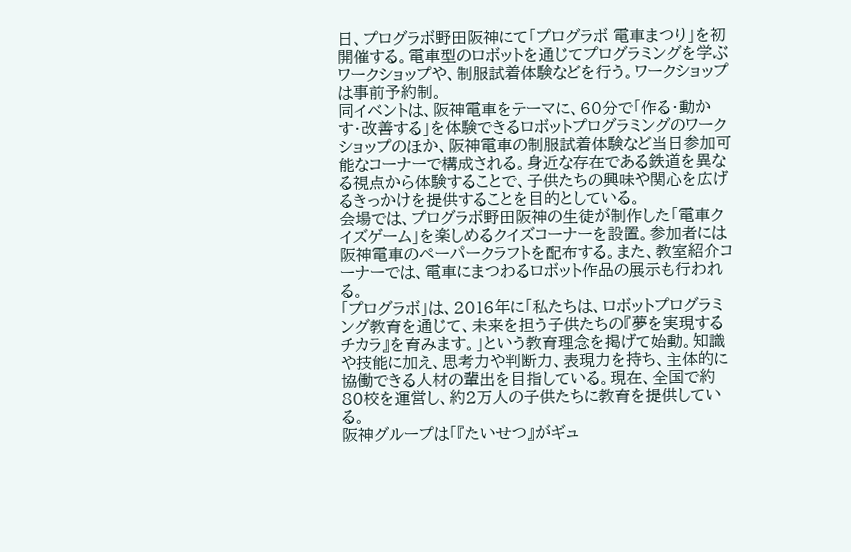日、プログラボ野田阪神にて「プログラボ 電車まつり」を初開催する。電車型のロボットを通じてプログラミングを学ぶワークショップや、制服試着体験などを行う。ワークショップは事前予約制。
同イベントは、阪神電車をテーマに、60分で「作る・動かす・改善する」を体験できるロボットプログラミングのワークショップのほか、阪神電車の制服試着体験など当日参加可能なコーナーで構成される。身近な存在である鉄道を異なる視点から体験することで、子供たちの興味や関心を広げるきっかけを提供することを目的としている。
会場では、プログラボ野田阪神の生徒が制作した「電車クイズゲーム」を楽しめるクイズコーナーを設置。参加者には阪神電車のペーパークラフトを配布する。また、教室紹介コーナーでは、電車にまつわるロボット作品の展示も行われる。
「プログラボ」は、2016年に「私たちは、ロボットプログラミング教育を通じて、未来を担う子供たちの『夢を実現するチカラ』を育みます。」という教育理念を掲げて始動。知識や技能に加え、思考力や判断力、表現力を持ち、主体的に協働できる人材の輩出を目指している。現在、全国で約80校を運営し、約2万人の子供たちに教育を提供している。
阪神グループは「『たいせつ』がギュ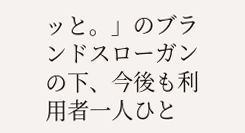ッと。」のブランドスローガンの下、今後も利用者一人ひと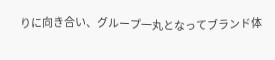りに向き合い、グループ一丸となってブランド体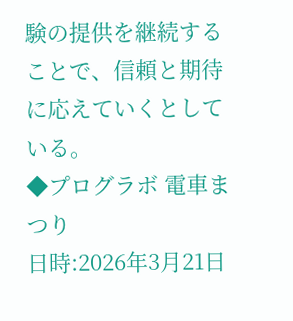験の提供を継続することで、信頼と期待に応えていくとしている。
◆プログラボ 電車まつり
日時:2026年3月21日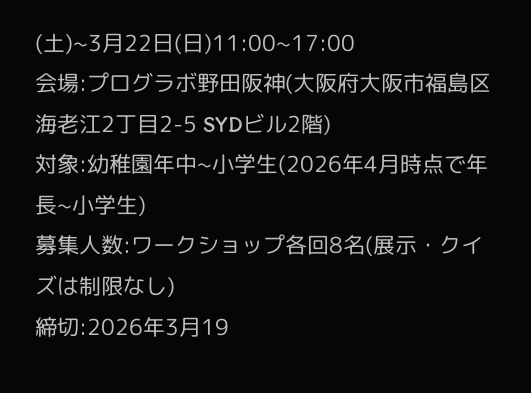(土)~3月22日(日)11:00~17:00
会場:プログラボ野田阪神(大阪府大阪市福島区海老江2丁目2-5 SYDビル2階)
対象:幼稚園年中~小学生(2026年4月時点で年長~小学生)
募集人数:ワークショップ各回8名(展示・クイズは制限なし)
締切:2026年3月19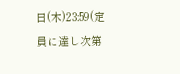日(木)23:59(定員に達し次第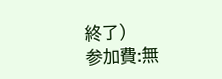終了)
参加費:無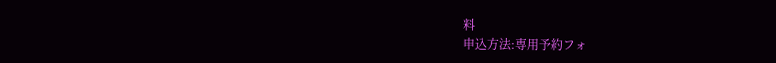料
申込方法:専用予約フォ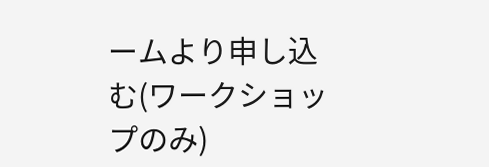ームより申し込む(ワークショップのみ)